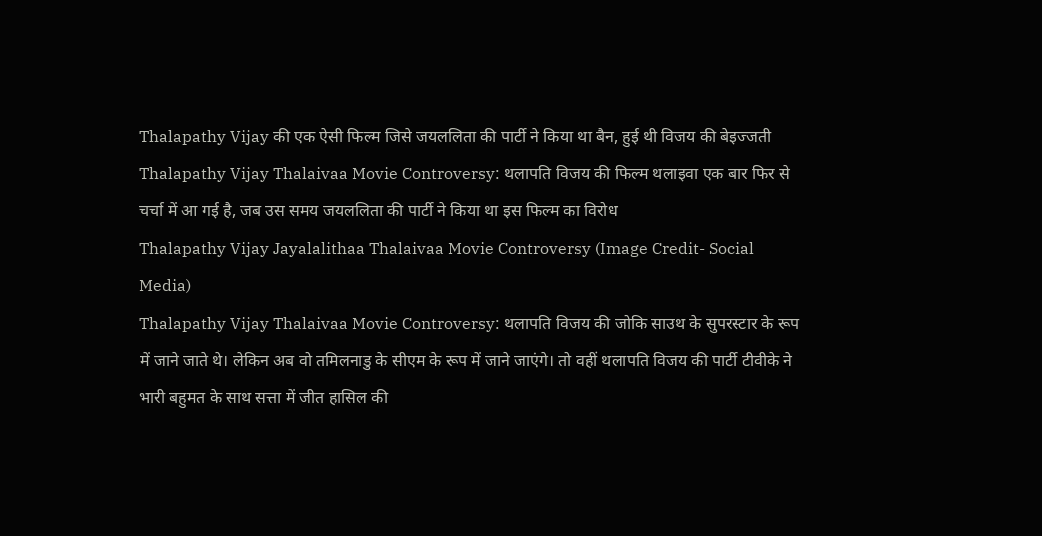Thalapathy Vijay की एक ऐसी फिल्म जिसे जयललिता की पार्टी ने किया था बैन, हुई थी विजय की बेइज्जती
Thalapathy Vijay Thalaivaa Movie Controversy: थलापति विजय की फिल्म थलाइवा एक बार फिर से चर्चा में आ गई है, जब उस समय जयललिता की पार्टी ने किया था इस फिल्म का विरोध
Thalapathy Vijay Jayalalithaa Thalaivaa Movie Controversy (Image Credit- Social Media)
Thalapathy Vijay Thalaivaa Movie Controversy: थलापति विजय की जोकि साउथ के सुपरस्टार के रूप में जाने जाते थे। लेकिन अब वो तमिलनाडु के सीएम के रूप में जाने जाएंगे। तो वहीं थलापति विजय की पार्टी टीवीके ने भारी बहुमत के साथ सत्ता में जीत हासिल की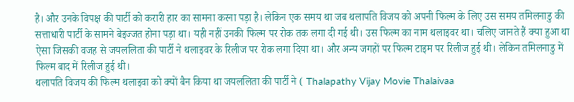है। और उनके विपक्ष की पार्टी को करारी हार का सामना करना पड़ा है। लेकिन एक समय था जब थलापति विजय को अपनी फिल्म के लिए उस समय तमिलनाडु की सत्ताधारी पार्टी के सामने बेइज्जत होना पड़ा था। यही नहीं उनकी फिल्म पर रोक तक लगा दी गई थी। उस फिल्म का नाम थलाइवर था। चलिए जानते हैं क्या हुआ था ऐसा जिसकी वजह से जयललिता की पार्टी ने थलाइवर के रिलीज पर रोक लगा दिया था। और अन्य जगहों पर फिल्म टाइम पर रिलीज हुई थी। लेकिन तमिलनाडु में फिल्म बाद में रिलीज हुई थी।
थलापति विजय की फिल्म थलाइवा को क्यों बैन किया था जयललिता की पार्टी ने ( Thalapathy Vijay Movie Thalaivaa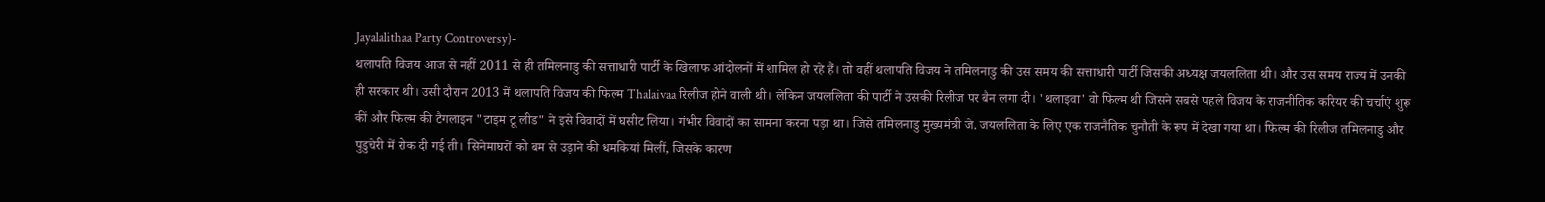Jayalalithaa Party Controversy)-
थलापति विजय आज से नहीं 2011 से ही तमिलनाडु की सत्ताधारी पार्टी के खिलाफ आंदोलनों में शामिल हो रहे हैं। तो वहीं थलापति विजय ने तमिलनाडु की उस समय की सत्ताधारी पार्टी जिसकी अध्यक्ष जयललिता थी। और उस समय राज्य में उनकी ही सरकार थी। उसी दौरान 2013 में थलापति विजय की फिल्म Thalaivaa रिलीज होने वाली थी। लेकिन जयललिता की पार्टी ने उसकी रिलीज पर बैन लगा दी। 'थलाइवा' वो फिल्म थी जिसने सबसे पहले विजय के राजनीतिक करियर की चर्चाएं शुरू कीं और फिल्म की टैगलाइन "टाइम टू लीड" ने इसे विवादों में घसीट लिया। गंभीर विवादों का सामना करना पड़ा था। जिसे तमिलनाडु मुख्यमंत्री जे. जयललिता के लिए एक राजनैतिक चुनौती के रूप में देखा गया था। फिल्म की रिलीज तमिलनाडु और पुडुचेरी में रोक दी गई ती। सिनेमाघरों को बम से उड़ाने की धमकियां मिलीं, जिसके कारण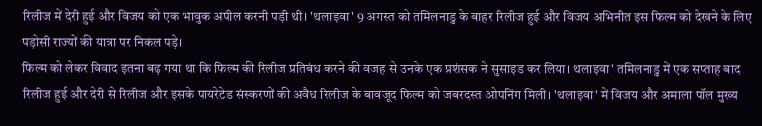रिलीज में देरी हुई और विजय को एक भावुक अपील करनी पड़ी थी। 'थलाइवा' 9 अगस्त को तमिलनाडु के बाहर रिलीज हुई और विजय अभिनीत इस फिल्म को देखने के लिए पड़ोसी राज्यों की यात्रा पर निकल पड़े।
फिल्म को लेकर विवाद इतना बढ़ गया था कि फिल्म की रिलीज प्रतिबंध करने की वजह से उनके एक प्रशंसक ने सुसाइड कर लिया। थलाइवा' तमिलनाडु में एक सप्ताह बाद रिलीज हुई और देरी से रिलीज और इसके पायरेटेड संस्करणों की अवैध रिलीज के बावजूद फिल्म को जबरदस्त ओपनिंग मिली। 'थलाइवा' में विजय और अमाला पॉल मुख्य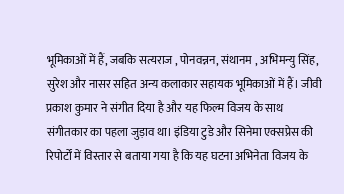भूमिकाओं में हैं, जबकि सत्यराज , पोनवन्नन, संथानम , अभिमन्यु सिंह, सुरेश और नासर सहित अन्य कलाकार सहायक भूमिकाओं में हैं। जीवी प्रकाश कुमार ने संगीत दिया है और यह फिल्म विजय के साथ संगीतकार का पहला जुड़ाव था। इंडिया टुडे और सिनेमा एक्सप्रेस की रिपोर्टों में विस्तार से बताया गया है कि यह घटना अभिनेता विजय के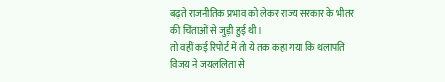बढ़ते राजनीतिक प्रभाव को लेकर राज्य सरकार के भीतर की चिंताओं से जुड़ी हुई थी।
तो वहीं कई रिपोर्ट में तो ये तक कहा गया कि थलापति विजय ने जयललिता से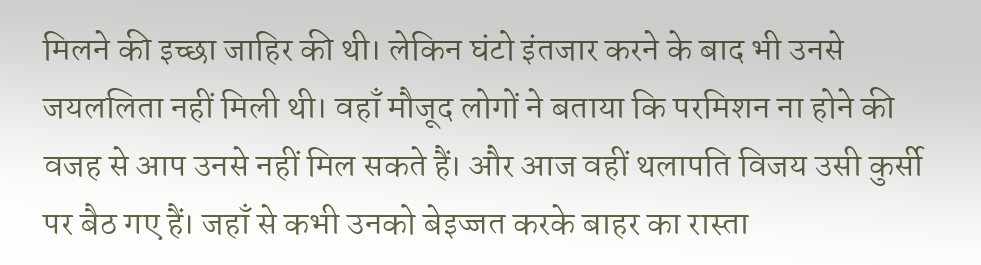मिलने की इच्छा जाहिर की थी। लेकिन घंटो इंतजार करने के बाद भी उनसे जयललिता नहीं मिली थी। वहाँ मौजूद लोगों ने बताया कि परमिशन ना होने की वजह से आप उनसे नहीं मिल सकते हैं। और आज वहीं थलापति विजय उसी कुर्सी पर बैठ गए हैं। जहाँ से कभी उनको बेइज्जत करके बाहर का रास्ता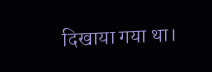दिखाया गया था।